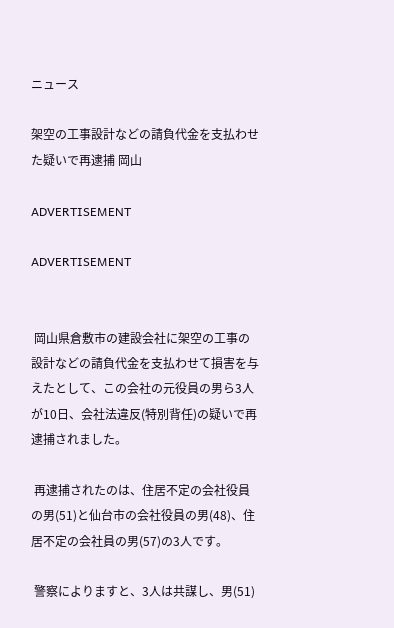ニュース

架空の工事設計などの請負代金を支払わせた疑いで再逮捕 岡山

ADVERTISEMENT

ADVERTISEMENT


 岡山県倉敷市の建設会社に架空の工事の設計などの請負代金を支払わせて損害を与えたとして、この会社の元役員の男ら3人が10日、会社法違反(特別背任)の疑いで再逮捕されました。

 再逮捕されたのは、住居不定の会社役員の男(51)と仙台市の会社役員の男(48)、住居不定の会社員の男(57)の3人です。

 警察によりますと、3人は共謀し、男(51)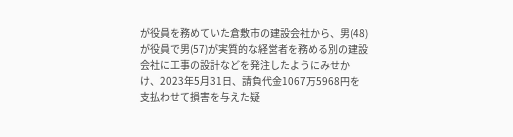が役員を務めていた倉敷市の建設会社から、男(48)が役員で男(57)が実質的な経営者を務める別の建設会社に工事の設計などを発注したようにみせかけ、2023年5月31日、請負代金1067万5968円を支払わせて損害を与えた疑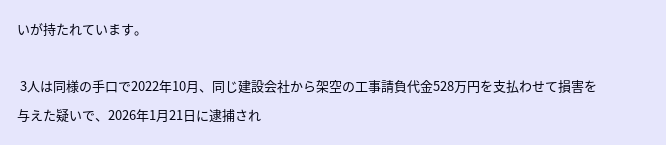いが持たれています。

 3人は同様の手口で2022年10月、同じ建設会社から架空の工事請負代金528万円を支払わせて損害を与えた疑いで、2026年1月21日に逮捕され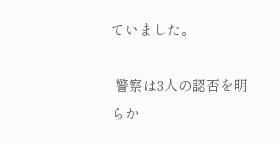ていました。

 警察は3人の認否を明らか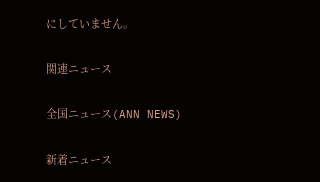にしていません。

関連ニュース

全国ニュース(ANN NEWS)

新着ニュース